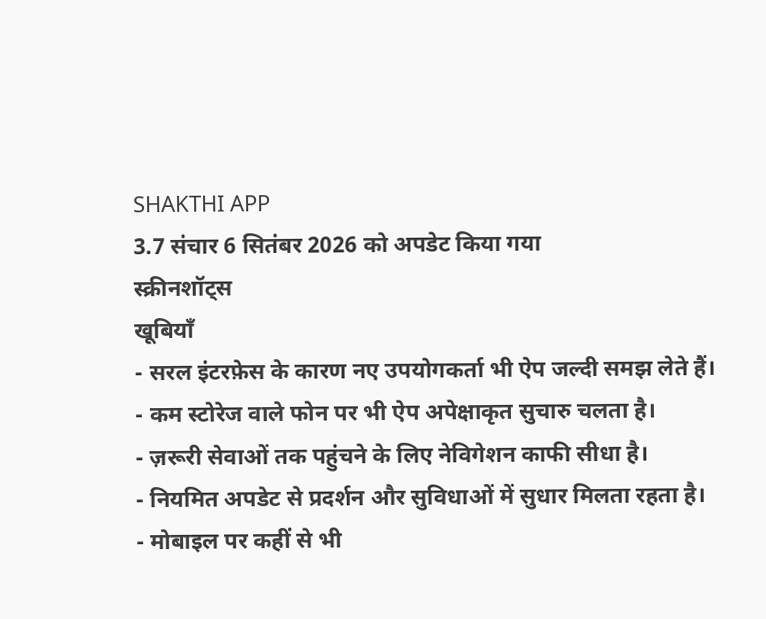SHAKTHI APP
3.7 संचार 6 सितंबर 2026 को अपडेट किया गया
स्क्रीनशॉट्स
खूबियाँ
- सरल इंटरफ़ेस के कारण नए उपयोगकर्ता भी ऐप जल्दी समझ लेते हैं।
- कम स्टोरेज वाले फोन पर भी ऐप अपेक्षाकृत सुचारु चलता है।
- ज़रूरी सेवाओं तक पहुंचने के लिए नेविगेशन काफी सीधा है।
- नियमित अपडेट से प्रदर्शन और सुविधाओं में सुधार मिलता रहता है।
- मोबाइल पर कहीं से भी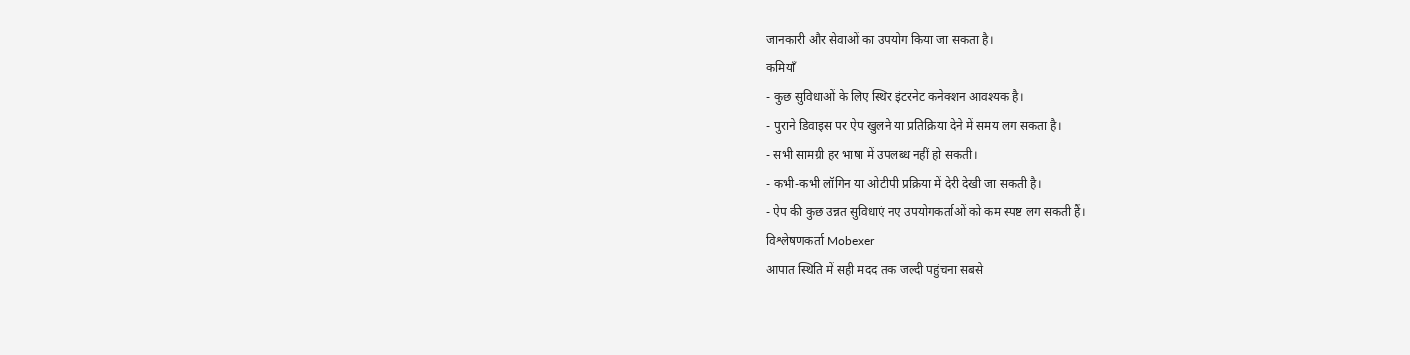जानकारी और सेवाओं का उपयोग किया जा सकता है।
कमियाँ
- कुछ सुविधाओं के लिए स्थिर इंटरनेट कनेक्शन आवश्यक है।
- पुराने डिवाइस पर ऐप खुलने या प्रतिक्रिया देने में समय लग सकता है।
- सभी सामग्री हर भाषा में उपलब्ध नहीं हो सकती।
- कभी-कभी लॉगिन या ओटीपी प्रक्रिया में देरी देखी जा सकती है।
- ऐप की कुछ उन्नत सुविधाएं नए उपयोगकर्ताओं को कम स्पष्ट लग सकती हैं।
विश्लेषणकर्ता Mobexer
आपात स्थिति में सही मदद तक जल्दी पहुंचना सबसे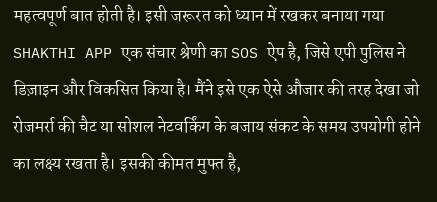महत्वपूर्ण बात होती है। इसी जरूरत को ध्यान में रखकर बनाया गया SHAKTHI APP एक संचार श्रेणी का SOS ऐप है, जिसे एपी पुलिस ने डिज़ाइन और विकसित किया है। मैंने इसे एक ऐसे औजार की तरह देखा जो रोजमर्रा की चैट या सोशल नेटवर्किंग के बजाय संकट के समय उपयोगी होने का लक्ष्य रखता है। इसकी कीमत मुफ्त है,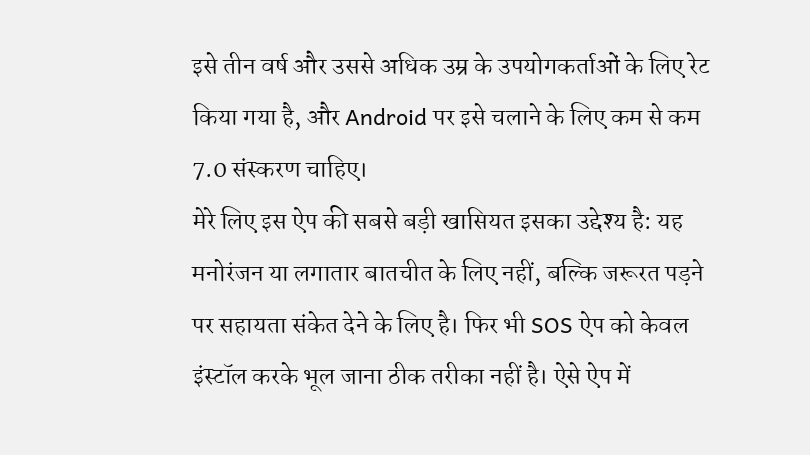इसे तीन वर्ष और उससे अधिक उम्र के उपयोगकर्ताओं के लिए रेट किया गया है, और Android पर इसे चलाने के लिए कम से कम 7.0 संस्करण चाहिए।
मेरे लिए इस ऐप की सबसे बड़ी खासियत इसका उद्देश्य है: यह मनोरंजन या लगातार बातचीत के लिए नहीं, बल्कि जरूरत पड़ने पर सहायता संकेत देने के लिए है। फिर भी SOS ऐप को केवल इंस्टॉल करके भूल जाना ठीक तरीका नहीं है। ऐसे ऐप में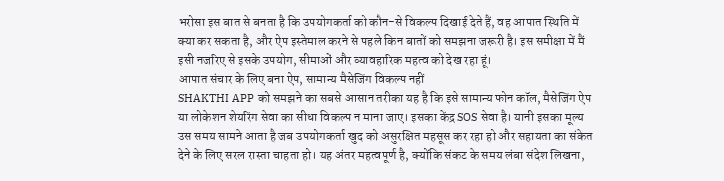भरोसा इस बात से बनता है कि उपयोगकर्ता को कौन-से विकल्प दिखाई देते हैं, वह आपात स्थिति में क्या कर सकता है, और ऐप इस्तेमाल करने से पहले किन बातों को समझना जरूरी है। इस समीक्षा में मैं इसी नजरिए से इसके उपयोग, सीमाओं और व्यावहारिक महत्व को देख रहा हूं।
आपात संचार के लिए बना ऐप, सामान्य मैसेजिंग विकल्प नहीं
SHAKTHI APP को समझने का सबसे आसान तरीका यह है कि इसे सामान्य फोन कॉल, मैसेजिंग ऐप या लोकेशन शेयरिंग सेवा का सीधा विकल्प न माना जाए। इसका केंद्र SOS सेवा है। यानी इसका मूल्य उस समय सामने आता है जब उपयोगकर्ता खुद को असुरक्षित महसूस कर रहा हो और सहायता का संकेत देने के लिए सरल रास्ता चाहता हो। यह अंतर महत्वपूर्ण है, क्योंकि संकट के समय लंबा संदेश लिखना,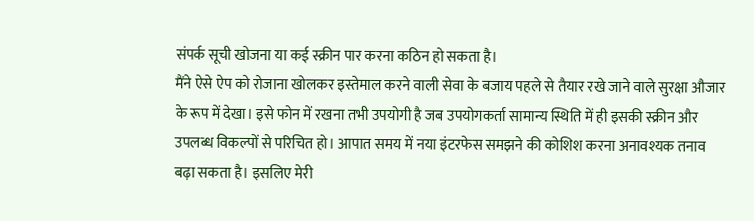संपर्क सूची खोजना या कई स्क्रीन पार करना कठिन हो सकता है।
मैंने ऐसे ऐप को रोजाना खोलकर इस्तेमाल करने वाली सेवा के बजाय पहले से तैयार रखे जाने वाले सुरक्षा औजार के रूप में देखा। इसे फोन में रखना तभी उपयोगी है जब उपयोगकर्ता सामान्य स्थिति में ही इसकी स्क्रीन और उपलब्ध विकल्पों से परिचित हो। आपात समय में नया इंटरफेस समझने की कोशिश करना अनावश्यक तनाव बढ़ा सकता है। इसलिए मेरी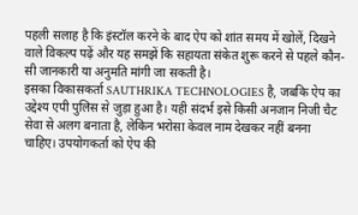पहली सलाह है कि इंस्टॉल करने के बाद ऐप को शांत समय में खोलें, दिखने वाले विकल्प पढ़ें और यह समझें कि सहायता संकेत शुरू करने से पहले कौन-सी जानकारी या अनुमति मांगी जा सकती है।
इसका विकासकर्ता SAUTHRIKA TECHNOLOGIES है, जबकि ऐप का उद्देश्य एपी पुलिस से जुड़ा हुआ है। यही संदर्भ इसे किसी अनजान निजी चैट सेवा से अलग बनाता है, लेकिन भरोसा केवल नाम देखकर नहीं बनना चाहिए। उपयोगकर्ता को ऐप की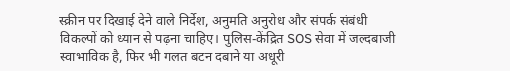स्क्रीन पर दिखाई देने वाले निर्देश, अनुमति अनुरोध और संपर्क संबंधी विकल्पों को ध्यान से पढ़ना चाहिए। पुलिस-केंद्रित SOS सेवा में जल्दबाजी स्वाभाविक है, फिर भी गलत बटन दबाने या अधूरी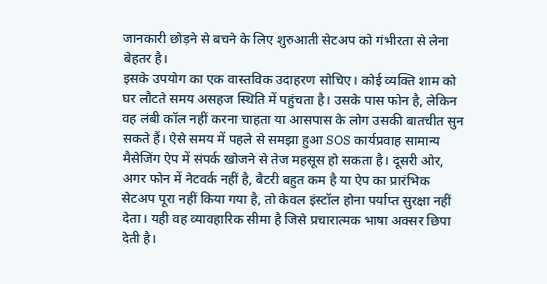जानकारी छोड़ने से बचने के लिए शुरुआती सेटअप को गंभीरता से लेना बेहतर है।
इसके उपयोग का एक वास्तविक उदाहरण सोचिए। कोई व्यक्ति शाम को घर लौटते समय असहज स्थिति में पहुंचता है। उसके पास फोन है, लेकिन वह लंबी कॉल नहीं करना चाहता या आसपास के लोग उसकी बातचीत सुन सकते हैं। ऐसे समय में पहले से समझा हुआ SOS कार्यप्रवाह सामान्य मैसेजिंग ऐप में संपर्क खोजने से तेज महसूस हो सकता है। दूसरी ओर, अगर फोन में नेटवर्क नहीं है, बैटरी बहुत कम है या ऐप का प्रारंभिक सेटअप पूरा नहीं किया गया है, तो केवल इंस्टॉल होना पर्याप्त सुरक्षा नहीं देता। यही वह व्यावहारिक सीमा है जिसे प्रचारात्मक भाषा अक्सर छिपा देती है।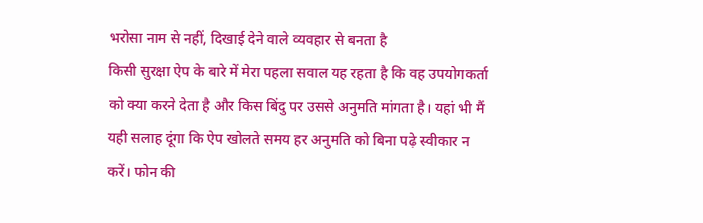भरोसा नाम से नहीं, दिखाई देने वाले व्यवहार से बनता है
किसी सुरक्षा ऐप के बारे में मेरा पहला सवाल यह रहता है कि वह उपयोगकर्ता को क्या करने देता है और किस बिंदु पर उससे अनुमति मांगता है। यहां भी मैं यही सलाह दूंगा कि ऐप खोलते समय हर अनुमति को बिना पढ़े स्वीकार न करें। फोन की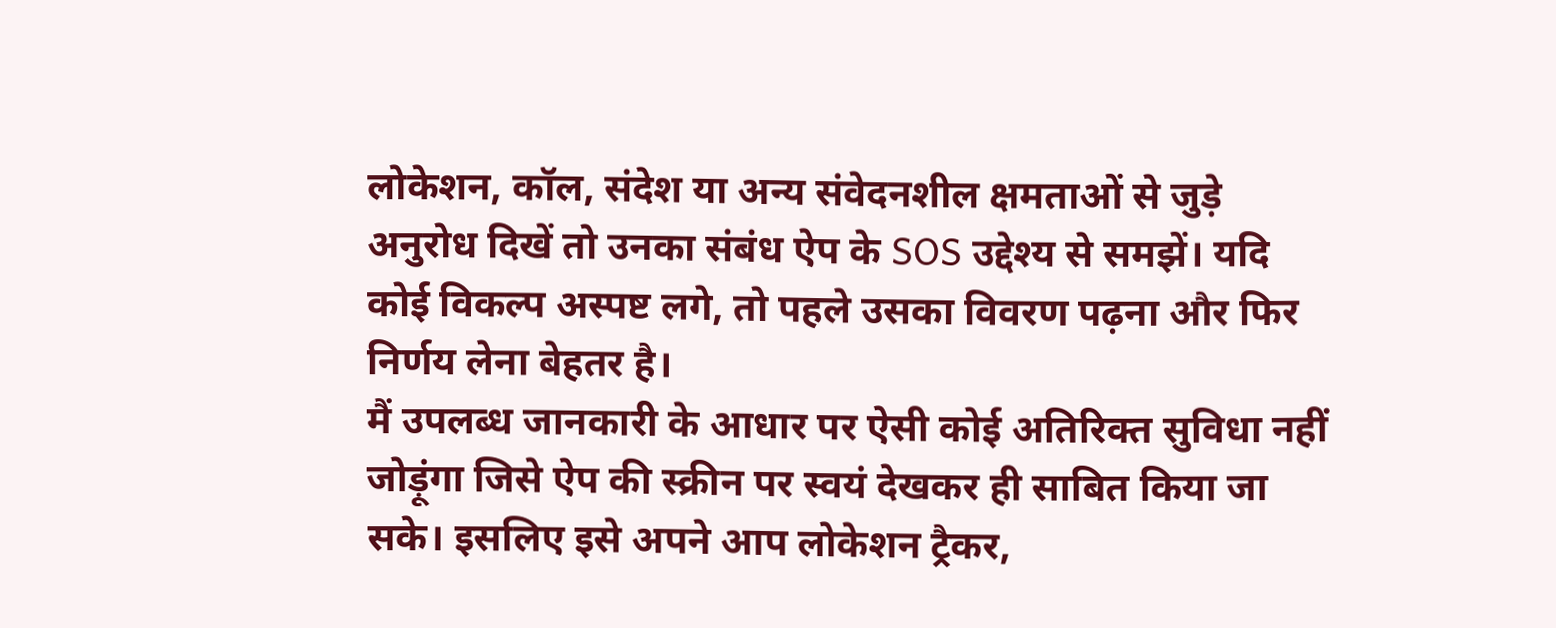लोकेशन, कॉल, संदेश या अन्य संवेदनशील क्षमताओं से जुड़े अनुरोध दिखें तो उनका संबंध ऐप के SOS उद्देश्य से समझें। यदि कोई विकल्प अस्पष्ट लगे, तो पहले उसका विवरण पढ़ना और फिर निर्णय लेना बेहतर है।
मैं उपलब्ध जानकारी के आधार पर ऐसी कोई अतिरिक्त सुविधा नहीं जोड़ूंगा जिसे ऐप की स्क्रीन पर स्वयं देखकर ही साबित किया जा सके। इसलिए इसे अपने आप लोकेशन ट्रैकर,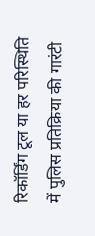रिकॉर्डिंग टूल या हर परिस्थिति में पुलिस प्रतिक्रिया की गारंटी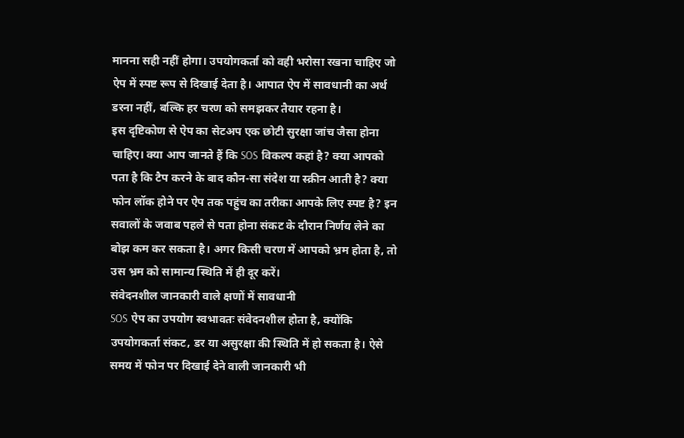मानना सही नहीं होगा। उपयोगकर्ता को वही भरोसा रखना चाहिए जो ऐप में स्पष्ट रूप से दिखाई देता है। आपात ऐप में सावधानी का अर्थ डरना नहीं, बल्कि हर चरण को समझकर तैयार रहना है।
इस दृष्टिकोण से ऐप का सेटअप एक छोटी सुरक्षा जांच जैसा होना चाहिए। क्या आप जानते हैं कि SOS विकल्प कहां है? क्या आपको पता है कि टैप करने के बाद कौन-सा संदेश या स्क्रीन आती है? क्या फोन लॉक होने पर ऐप तक पहुंच का तरीका आपके लिए स्पष्ट है? इन सवालों के जवाब पहले से पता होना संकट के दौरान निर्णय लेने का बोझ कम कर सकता है। अगर किसी चरण में आपको भ्रम होता है, तो उस भ्रम को सामान्य स्थिति में ही दूर करें।
संवेदनशील जानकारी वाले क्षणों में सावधानी
SOS ऐप का उपयोग स्वभावतः संवेदनशील होता है, क्योंकि उपयोगकर्ता संकट, डर या असुरक्षा की स्थिति में हो सकता है। ऐसे समय में फोन पर दिखाई देने वाली जानकारी भी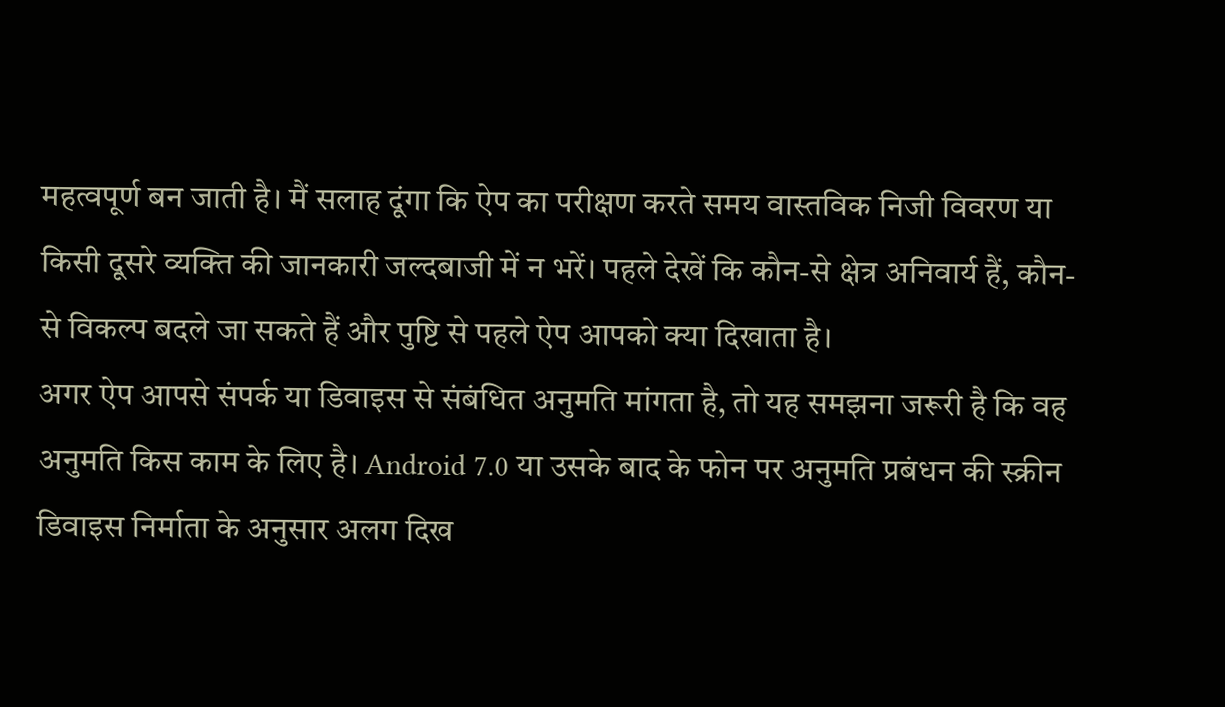महत्वपूर्ण बन जाती है। मैं सलाह दूंगा कि ऐप का परीक्षण करते समय वास्तविक निजी विवरण या किसी दूसरे व्यक्ति की जानकारी जल्दबाजी में न भरें। पहले देखें कि कौन-से क्षेत्र अनिवार्य हैं, कौन-से विकल्प बदले जा सकते हैं और पुष्टि से पहले ऐप आपको क्या दिखाता है।
अगर ऐप आपसे संपर्क या डिवाइस से संबंधित अनुमति मांगता है, तो यह समझना जरूरी है कि वह अनुमति किस काम के लिए है। Android 7.0 या उसके बाद के फोन पर अनुमति प्रबंधन की स्क्रीन डिवाइस निर्माता के अनुसार अलग दिख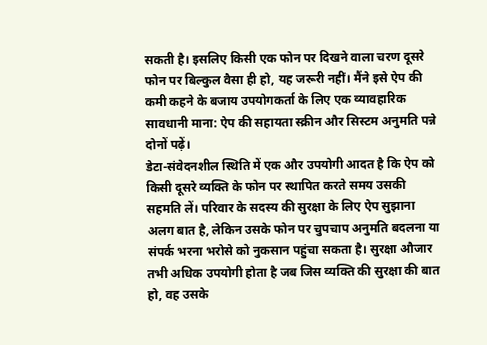सकती है। इसलिए किसी एक फोन पर दिखने वाला चरण दूसरे फोन पर बिल्कुल वैसा ही हो, यह जरूरी नहीं। मैंने इसे ऐप की कमी कहने के बजाय उपयोगकर्ता के लिए एक व्यावहारिक सावधानी माना: ऐप की सहायता स्क्रीन और सिस्टम अनुमति पन्ने दोनों पढ़ें।
डेटा-संवेदनशील स्थिति में एक और उपयोगी आदत है कि ऐप को किसी दूसरे व्यक्ति के फोन पर स्थापित करते समय उसकी सहमति लें। परिवार के सदस्य की सुरक्षा के लिए ऐप सुझाना अलग बात है, लेकिन उसके फोन पर चुपचाप अनुमति बदलना या संपर्क भरना भरोसे को नुकसान पहुंचा सकता है। सुरक्षा औजार तभी अधिक उपयोगी होता है जब जिस व्यक्ति की सुरक्षा की बात हो, वह उसके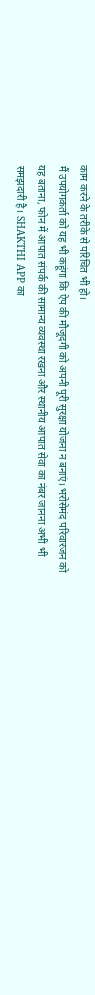काम करने के तरीके से परिचित भी हो।
मैं उपयोगकर्ता को यह भी कहूंगा कि ऐप की मौजूदगी को अपनी पूरी सुरक्षा योजना न बनाएं। भरोसेमंद परिवारजन को यह बताना, फोन में आपात संपर्क की सामान्य व्यवस्था रखना और स्थानीय आपात सेवा का नंबर जानना अभी भी समझदारी है। SHAKTHI APP का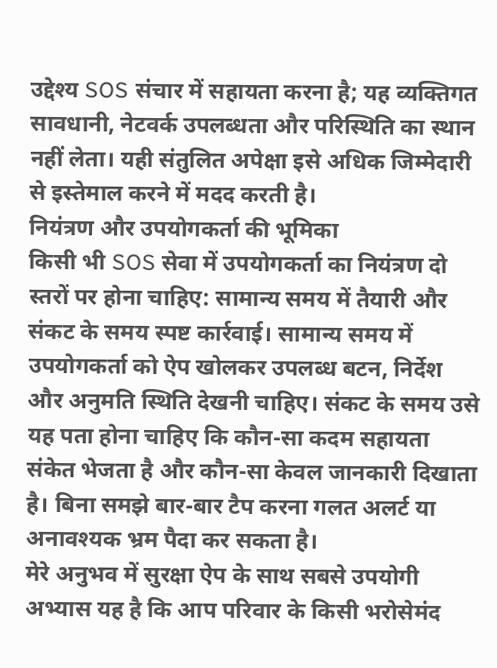उद्देश्य SOS संचार में सहायता करना है; यह व्यक्तिगत सावधानी, नेटवर्क उपलब्धता और परिस्थिति का स्थान नहीं लेता। यही संतुलित अपेक्षा इसे अधिक जिम्मेदारी से इस्तेमाल करने में मदद करती है।
नियंत्रण और उपयोगकर्ता की भूमिका
किसी भी SOS सेवा में उपयोगकर्ता का नियंत्रण दो स्तरों पर होना चाहिए: सामान्य समय में तैयारी और संकट के समय स्पष्ट कार्रवाई। सामान्य समय में उपयोगकर्ता को ऐप खोलकर उपलब्ध बटन, निर्देश और अनुमति स्थिति देखनी चाहिए। संकट के समय उसे यह पता होना चाहिए कि कौन-सा कदम सहायता संकेत भेजता है और कौन-सा केवल जानकारी दिखाता है। बिना समझे बार-बार टैप करना गलत अलर्ट या अनावश्यक भ्रम पैदा कर सकता है।
मेरे अनुभव में सुरक्षा ऐप के साथ सबसे उपयोगी अभ्यास यह है कि आप परिवार के किसी भरोसेमंद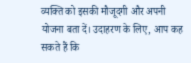व्यक्ति को इसकी मौजूदगी और अपनी योजना बता दें। उदाहरण के लिए, आप कह सकते हैं कि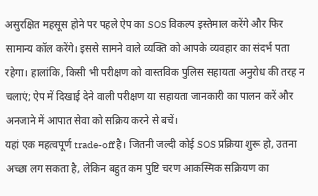असुरक्षित महसूस होने पर पहले ऐप का SOS विकल्प इस्तेमाल करेंगे और फिर सामान्य कॉल करेंगे। इससे सामने वाले व्यक्ति को आपके व्यवहार का संदर्भ पता रहेगा। हालांकि, किसी भी परीक्षण को वास्तविक पुलिस सहायता अनुरोध की तरह न चलाएं; ऐप में दिखाई देने वाली परीक्षण या सहायता जानकारी का पालन करें और अनजाने में आपात सेवा को सक्रिय करने से बचें।
यहां एक महत्वपूर्ण trade-off है। जितनी जल्दी कोई SOS प्रक्रिया शुरू हो, उतना अच्छा लग सकता है, लेकिन बहुत कम पुष्टि चरण आकस्मिक सक्रियण का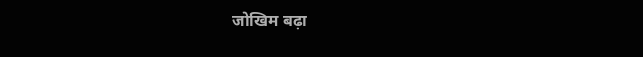जोखिम बढ़ा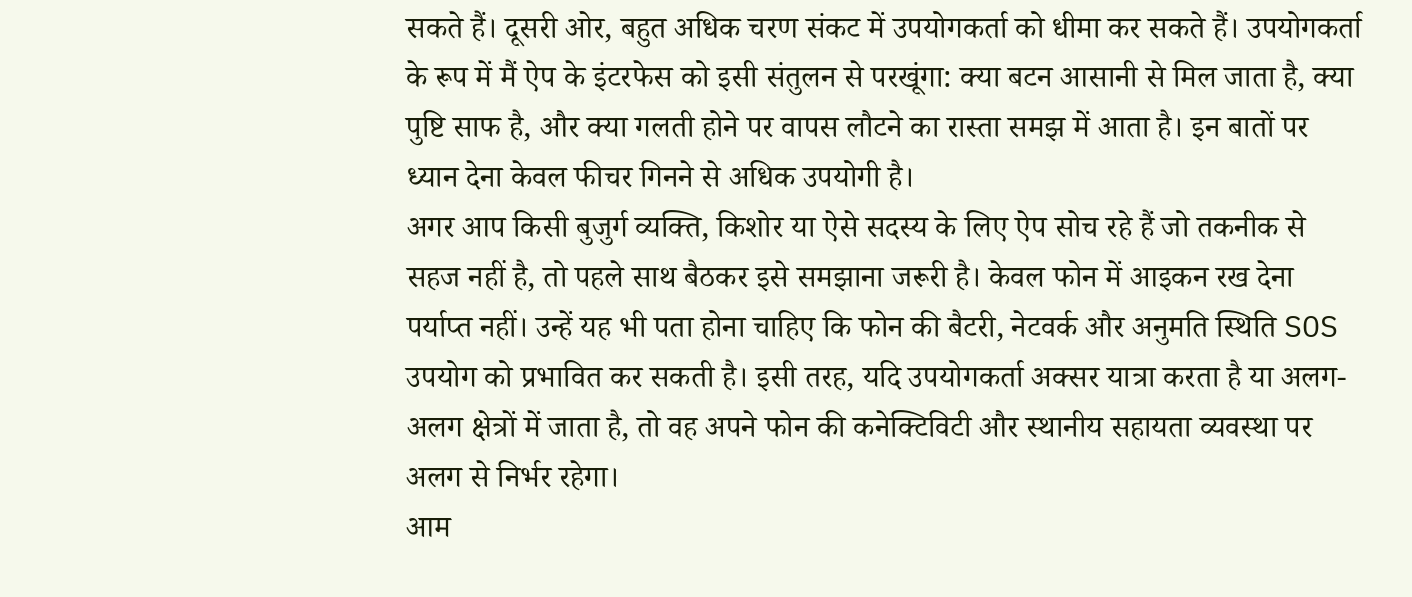सकते हैं। दूसरी ओर, बहुत अधिक चरण संकट में उपयोगकर्ता को धीमा कर सकते हैं। उपयोगकर्ता के रूप में मैं ऐप के इंटरफेस को इसी संतुलन से परखूंगा: क्या बटन आसानी से मिल जाता है, क्या पुष्टि साफ है, और क्या गलती होने पर वापस लौटने का रास्ता समझ में आता है। इन बातों पर ध्यान देना केवल फीचर गिनने से अधिक उपयोगी है।
अगर आप किसी बुजुर्ग व्यक्ति, किशोर या ऐसे सदस्य के लिए ऐप सोच रहे हैं जो तकनीक से सहज नहीं है, तो पहले साथ बैठकर इसे समझाना जरूरी है। केवल फोन में आइकन रख देना पर्याप्त नहीं। उन्हें यह भी पता होना चाहिए कि फोन की बैटरी, नेटवर्क और अनुमति स्थिति SOS उपयोग को प्रभावित कर सकती है। इसी तरह, यदि उपयोगकर्ता अक्सर यात्रा करता है या अलग-अलग क्षेत्रों में जाता है, तो वह अपने फोन की कनेक्टिविटी और स्थानीय सहायता व्यवस्था पर अलग से निर्भर रहेगा।
आम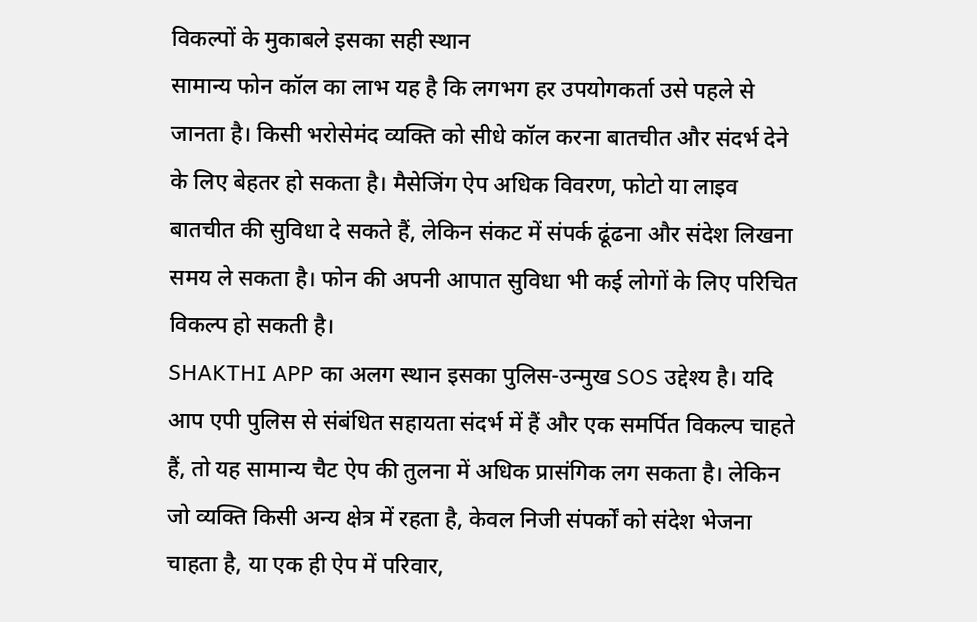विकल्पों के मुकाबले इसका सही स्थान
सामान्य फोन कॉल का लाभ यह है कि लगभग हर उपयोगकर्ता उसे पहले से जानता है। किसी भरोसेमंद व्यक्ति को सीधे कॉल करना बातचीत और संदर्भ देने के लिए बेहतर हो सकता है। मैसेजिंग ऐप अधिक विवरण, फोटो या लाइव बातचीत की सुविधा दे सकते हैं, लेकिन संकट में संपर्क ढूंढना और संदेश लिखना समय ले सकता है। फोन की अपनी आपात सुविधा भी कई लोगों के लिए परिचित विकल्प हो सकती है।
SHAKTHI APP का अलग स्थान इसका पुलिस-उन्मुख SOS उद्देश्य है। यदि आप एपी पुलिस से संबंधित सहायता संदर्भ में हैं और एक समर्पित विकल्प चाहते हैं, तो यह सामान्य चैट ऐप की तुलना में अधिक प्रासंगिक लग सकता है। लेकिन जो व्यक्ति किसी अन्य क्षेत्र में रहता है, केवल निजी संपर्कों को संदेश भेजना चाहता है, या एक ही ऐप में परिवार,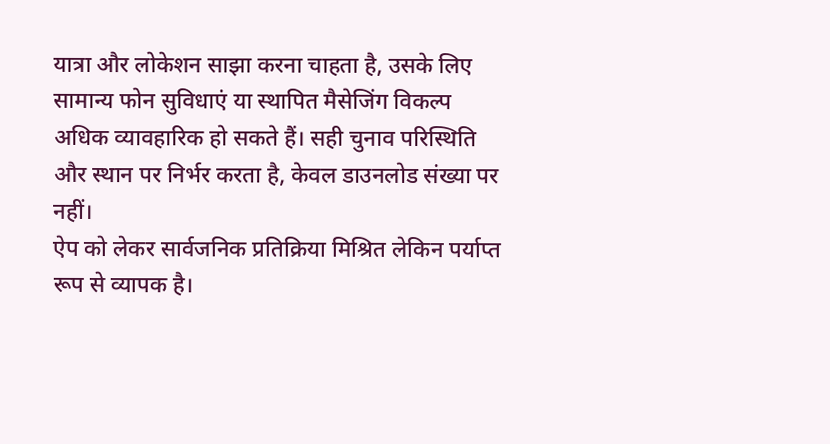यात्रा और लोकेशन साझा करना चाहता है, उसके लिए सामान्य फोन सुविधाएं या स्थापित मैसेजिंग विकल्प अधिक व्यावहारिक हो सकते हैं। सही चुनाव परिस्थिति और स्थान पर निर्भर करता है, केवल डाउनलोड संख्या पर नहीं।
ऐप को लेकर सार्वजनिक प्रतिक्रिया मिश्रित लेकिन पर्याप्त रूप से व्यापक है।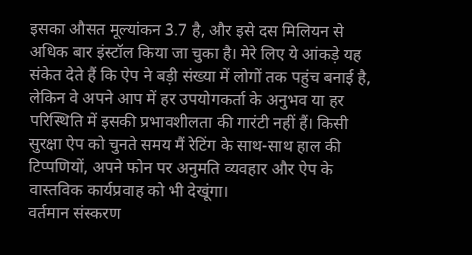इसका औसत मूल्यांकन 3.7 है, और इसे दस मिलियन से अधिक बार इंस्टॉल किया जा चुका है। मेरे लिए ये आंकड़े यह संकेत देते हैं कि ऐप ने बड़ी संख्या में लोगों तक पहुंच बनाई है, लेकिन वे अपने आप में हर उपयोगकर्ता के अनुभव या हर परिस्थिति में इसकी प्रभावशीलता की गारंटी नहीं हैं। किसी सुरक्षा ऐप को चुनते समय मैं रेटिंग के साथ-साथ हाल की टिप्पणियों, अपने फोन पर अनुमति व्यवहार और ऐप के वास्तविक कार्यप्रवाह को भी देखूंगा।
वर्तमान संस्करण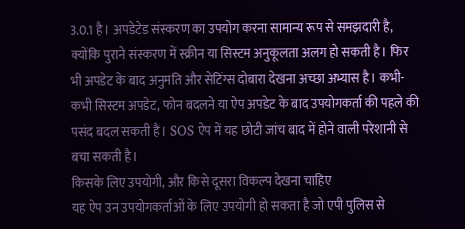3.0.1 है। अपडेटेड संस्करण का उपयोग करना सामान्य रूप से समझदारी है, क्योंकि पुराने संस्करण में स्क्रीन या सिस्टम अनुकूलता अलग हो सकती है। फिर भी अपडेट के बाद अनुमति और सेटिंग्स दोबारा देखना अच्छा अभ्यास है। कभी-कभी सिस्टम अपडेट, फोन बदलने या ऐप अपडेट के बाद उपयोगकर्ता की पहले की पसंद बदल सकती है। SOS ऐप में यह छोटी जांच बाद में होने वाली परेशानी से बचा सकती है।
किसके लिए उपयोगी, और किसे दूसरा विकल्प देखना चाहिए
यह ऐप उन उपयोगकर्ताओं के लिए उपयोगी हो सकता है जो एपी पुलिस से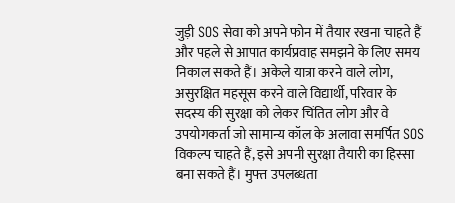जुड़ी SOS सेवा को अपने फोन में तैयार रखना चाहते हैं और पहले से आपात कार्यप्रवाह समझने के लिए समय निकाल सकते हैं। अकेले यात्रा करने वाले लोग, असुरक्षित महसूस करने वाले विद्यार्थी, परिवार के सदस्य की सुरक्षा को लेकर चिंतित लोग और वे उपयोगकर्ता जो सामान्य कॉल के अलावा समर्पित SOS विकल्प चाहते हैं, इसे अपनी सुरक्षा तैयारी का हिस्सा बना सकते हैं। मुफ्त उपलब्धता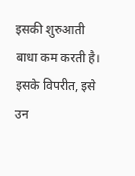इसकी शुरुआती बाधा कम करती है।
इसके विपरीत, इसे उन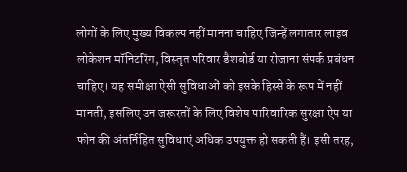लोगों के लिए मुख्य विकल्प नहीं मानना चाहिए जिन्हें लगातार लाइव लोकेशन मॉनिटरिंग, विस्तृत परिवार डैशबोर्ड या रोजाना संपर्क प्रबंधन चाहिए। यह समीक्षा ऐसी सुविधाओं को इसके हिस्से के रूप में नहीं मानती, इसलिए उन जरूरतों के लिए विशेष पारिवारिक सुरक्षा ऐप या फोन की अंतर्निहित सुविधाएं अधिक उपयुक्त हो सकती हैं। इसी तरह,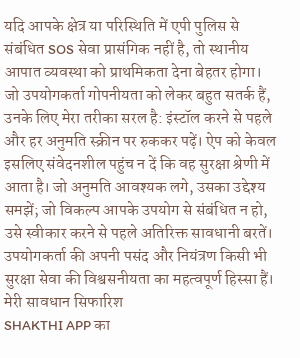यदि आपके क्षेत्र या परिस्थिति में एपी पुलिस से संबंधित SOS सेवा प्रासंगिक नहीं है, तो स्थानीय आपात व्यवस्था को प्राथमिकता देना बेहतर होगा।
जो उपयोगकर्ता गोपनीयता को लेकर बहुत सतर्क हैं, उनके लिए मेरा तरीका सरल है: इंस्टॉल करने से पहले और हर अनुमति स्क्रीन पर रुककर पढ़ें। ऐप को केवल इसलिए संवेदनशील पहुंच न दें कि वह सुरक्षा श्रेणी में आता है। जो अनुमति आवश्यक लगे, उसका उद्देश्य समझें; जो विकल्प आपके उपयोग से संबंधित न हो, उसे स्वीकार करने से पहले अतिरिक्त सावधानी बरतें। उपयोगकर्ता की अपनी पसंद और नियंत्रण किसी भी सुरक्षा सेवा की विश्वसनीयता का महत्वपूर्ण हिस्सा हैं।
मेरी सावधान सिफारिश
SHAKTHI APP का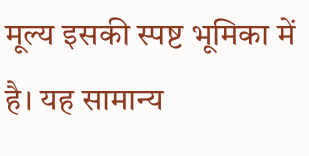मूल्य इसकी स्पष्ट भूमिका में है। यह सामान्य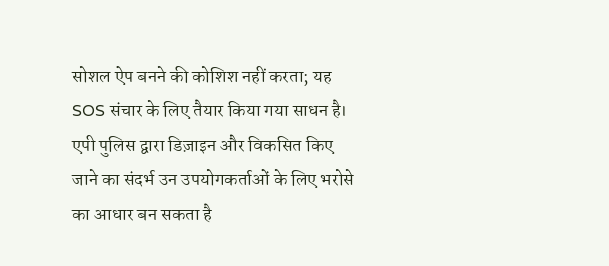सोशल ऐप बनने की कोशिश नहीं करता; यह SOS संचार के लिए तैयार किया गया साधन है। एपी पुलिस द्वारा डिज़ाइन और विकसित किए जाने का संदर्भ उन उपयोगकर्ताओं के लिए भरोसे का आधार बन सकता है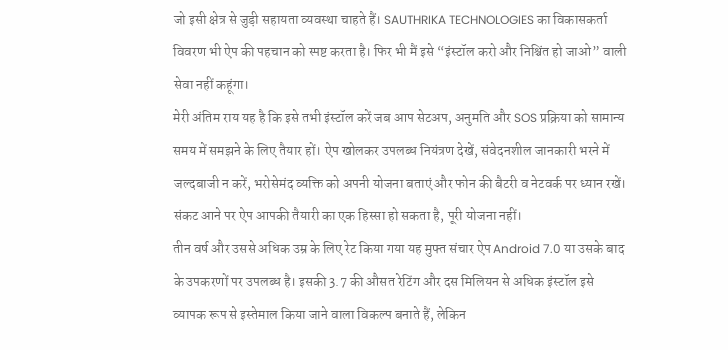जो इसी क्षेत्र से जुड़ी सहायता व्यवस्था चाहते हैं। SAUTHRIKA TECHNOLOGIES का विकासकर्ता विवरण भी ऐप की पहचान को स्पष्ट करता है। फिर भी मैं इसे “इंस्टॉल करो और निश्चिंत हो जाओ” वाली सेवा नहीं कहूंगा।
मेरी अंतिम राय यह है कि इसे तभी इंस्टॉल करें जब आप सेटअप, अनुमति और SOS प्रक्रिया को सामान्य समय में समझने के लिए तैयार हों। ऐप खोलकर उपलब्ध नियंत्रण देखें, संवेदनशील जानकारी भरने में जल्दबाजी न करें, भरोसेमंद व्यक्ति को अपनी योजना बताएं और फोन की बैटरी व नेटवर्क पर ध्यान रखें। संकट आने पर ऐप आपकी तैयारी का एक हिस्सा हो सकता है, पूरी योजना नहीं।
तीन वर्ष और उससे अधिक उम्र के लिए रेट किया गया यह मुफ्त संचार ऐप Android 7.0 या उसके बाद के उपकरणों पर उपलब्ध है। इसकी 3.7 की औसत रेटिंग और दस मिलियन से अधिक इंस्टॉल इसे व्यापक रूप से इस्तेमाल किया जाने वाला विकल्प बनाते हैं, लेकिन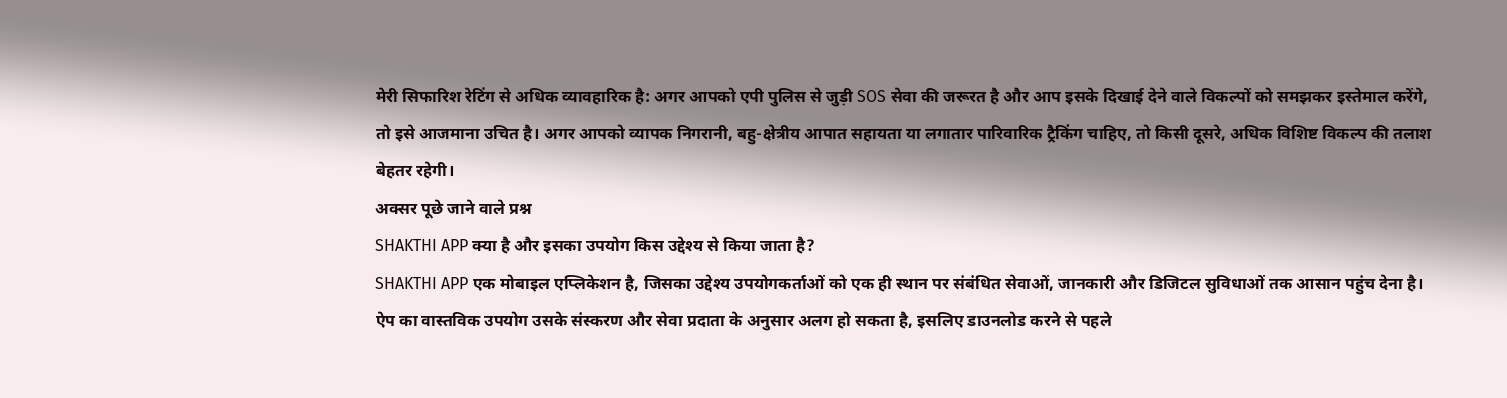मेरी सिफारिश रेटिंग से अधिक व्यावहारिक है: अगर आपको एपी पुलिस से जुड़ी SOS सेवा की जरूरत है और आप इसके दिखाई देने वाले विकल्पों को समझकर इस्तेमाल करेंगे, तो इसे आजमाना उचित है। अगर आपको व्यापक निगरानी, बहु-क्षेत्रीय आपात सहायता या लगातार पारिवारिक ट्रैकिंग चाहिए, तो किसी दूसरे, अधिक विशिष्ट विकल्प की तलाश बेहतर रहेगी।
अक्सर पूछे जाने वाले प्रश्न
SHAKTHI APP क्या है और इसका उपयोग किस उद्देश्य से किया जाता है?
SHAKTHI APP एक मोबाइल एप्लिकेशन है, जिसका उद्देश्य उपयोगकर्ताओं को एक ही स्थान पर संबंधित सेवाओं, जानकारी और डिजिटल सुविधाओं तक आसान पहुंच देना है। ऐप का वास्तविक उपयोग उसके संस्करण और सेवा प्रदाता के अनुसार अलग हो सकता है, इसलिए डाउनलोड करने से पहले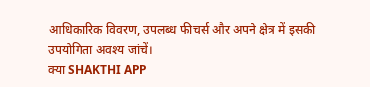आधिकारिक विवरण, उपलब्ध फीचर्स और अपने क्षेत्र में इसकी उपयोगिता अवश्य जांचें।
क्या SHAKTHI APP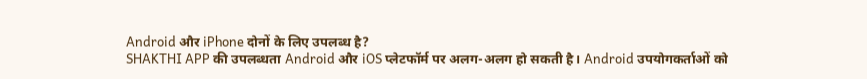Android और iPhone दोनों के लिए उपलब्ध है?
SHAKTHI APP की उपलब्धता Android और iOS प्लेटफॉर्म पर अलग-अलग हो सकती है। Android उपयोगकर्ताओं को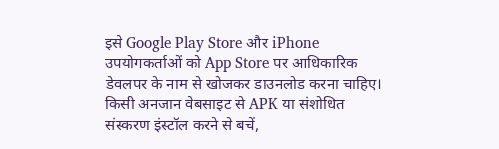इसे Google Play Store और iPhone उपयोगकर्ताओं को App Store पर आधिकारिक डेवलपर के नाम से खोजकर डाउनलोड करना चाहिए। किसी अनजान वेबसाइट से APK या संशोधित संस्करण इंस्टॉल करने से बचें,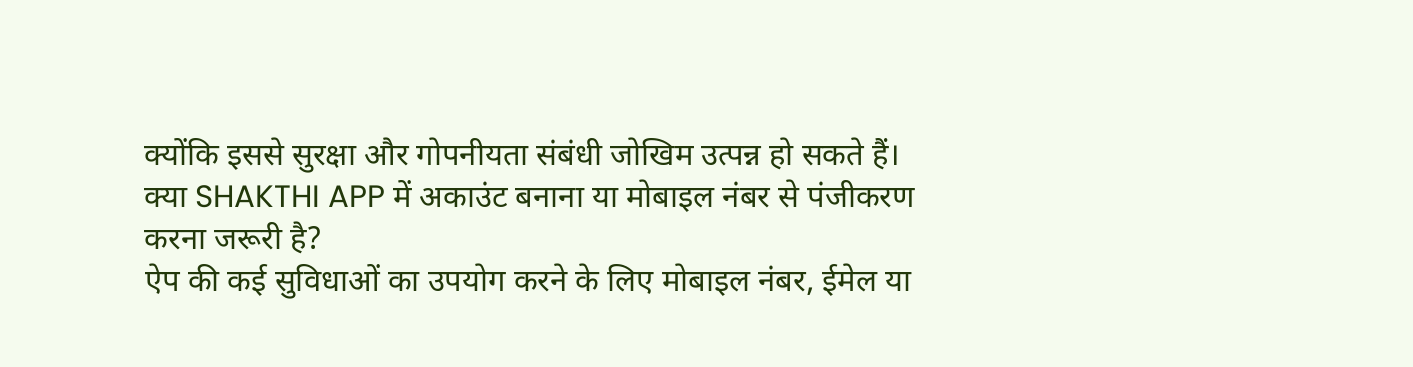क्योंकि इससे सुरक्षा और गोपनीयता संबंधी जोखिम उत्पन्न हो सकते हैं।
क्या SHAKTHI APP में अकाउंट बनाना या मोबाइल नंबर से पंजीकरण करना जरूरी है?
ऐप की कई सुविधाओं का उपयोग करने के लिए मोबाइल नंबर, ईमेल या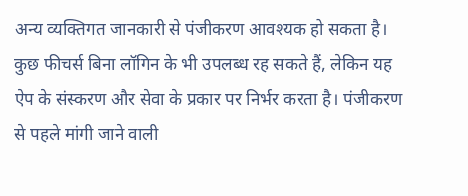अन्य व्यक्तिगत जानकारी से पंजीकरण आवश्यक हो सकता है। कुछ फीचर्स बिना लॉगिन के भी उपलब्ध रह सकते हैं, लेकिन यह ऐप के संस्करण और सेवा के प्रकार पर निर्भर करता है। पंजीकरण से पहले मांगी जाने वाली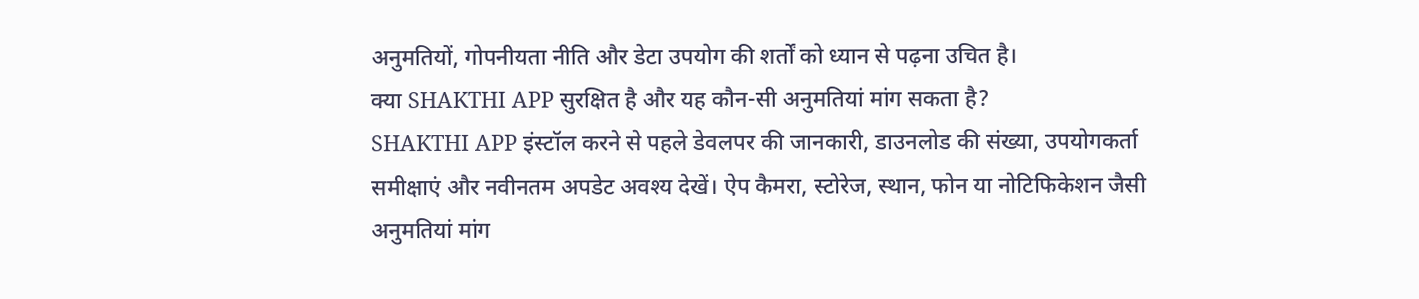अनुमतियों, गोपनीयता नीति और डेटा उपयोग की शर्तों को ध्यान से पढ़ना उचित है।
क्या SHAKTHI APP सुरक्षित है और यह कौन-सी अनुमतियां मांग सकता है?
SHAKTHI APP इंस्टॉल करने से पहले डेवलपर की जानकारी, डाउनलोड की संख्या, उपयोगकर्ता समीक्षाएं और नवीनतम अपडेट अवश्य देखें। ऐप कैमरा, स्टोरेज, स्थान, फोन या नोटिफिकेशन जैसी अनुमतियां मांग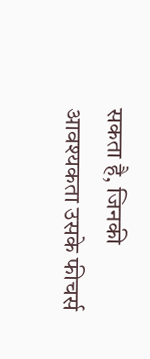सकता है, जिनकी आवश्यकता उसके फीचर्स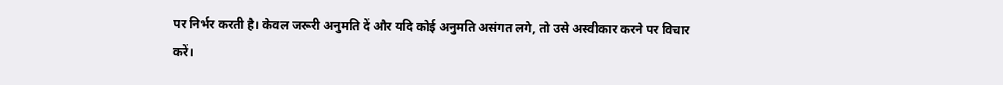पर निर्भर करती है। केवल जरूरी अनुमति दें और यदि कोई अनुमति असंगत लगे, तो उसे अस्वीकार करने पर विचार करें।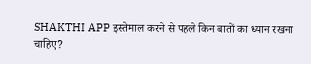SHAKTHI APP इस्तेमाल करने से पहले किन बातों का ध्यान रखना चाहिए?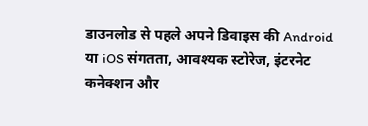डाउनलोड से पहले अपने डिवाइस की Android या iOS संगतता, आवश्यक स्टोरेज, इंटरनेट कनेक्शन और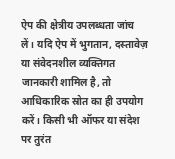ऐप की क्षेत्रीय उपलब्धता जांच लें। यदि ऐप में भुगतान, दस्तावेज़ या संवेदनशील व्यक्तिगत जानकारी शामिल है, तो आधिकारिक स्रोत का ही उपयोग करें। किसी भी ऑफर या संदेश पर तुरंत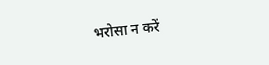भरोसा न करें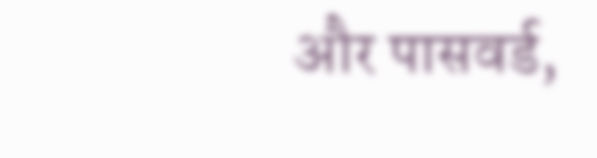और पासवर्ड,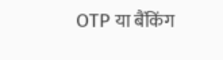OTP या बैंकिंग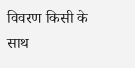विवरण किसी के साथ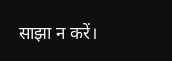साझा न करें।